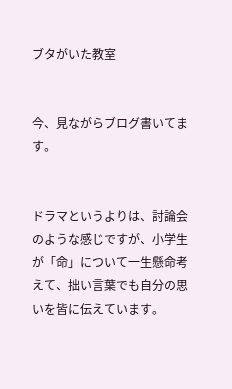ブタがいた教室


今、見ながらブログ書いてます。


ドラマというよりは、討論会のような感じですが、小学生が「命」について一生懸命考えて、拙い言葉でも自分の思いを皆に伝えています。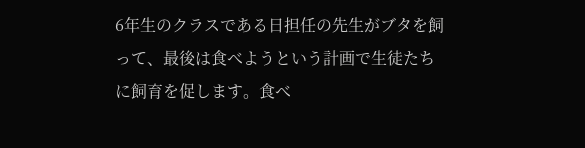6年生のクラスである日担任の先生がブタを飼って、最後は食べようという計画で生徒たちに飼育を促します。食べ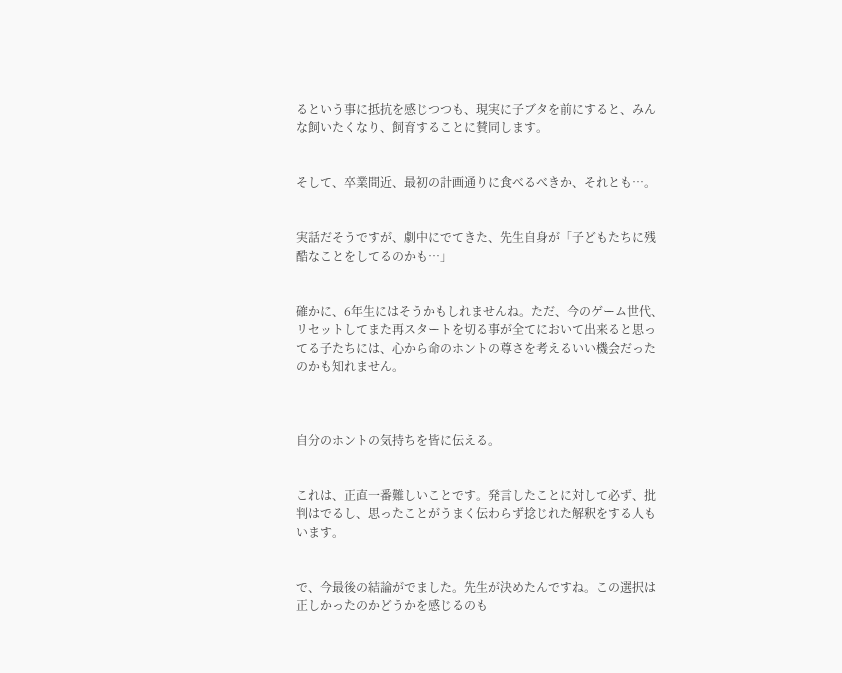るという事に抵抗を感じつつも、現実に子ブタを前にすると、みんな飼いたくなり、飼育することに賛同します。


そして、卒業間近、最初の計画通りに食べるべきか、それとも…。


実話だそうですが、劇中にでてきた、先生自身が「子どもたちに残酷なことをしてるのかも…」


確かに、6年生にはそうかもしれませんね。ただ、今のゲーム世代、リセットしてまた再スタートを切る事が全てにおいて出来ると思ってる子たちには、心から命のホントの尊さを考えるいい機会だったのかも知れません。



自分のホントの気持ちを皆に伝える。


これは、正直一番難しいことです。発言したことに対して必ず、批判はでるし、思ったことがうまく伝わらず捻じれた解釈をする人もいます。


で、今最後の結論がでました。先生が決めたんですね。この選択は正しかったのかどうかを感じるのも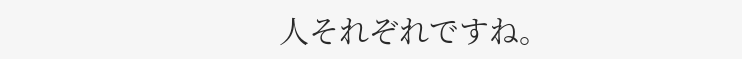人それぞれですね。